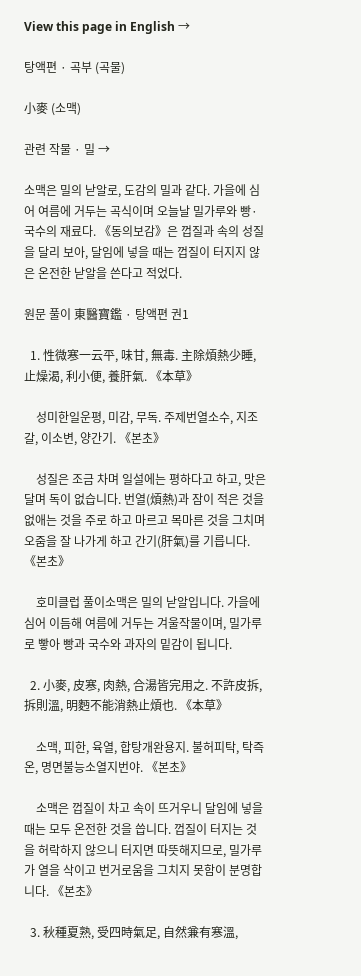View this page in English →

탕액편 · 곡부 (곡물)

小麥 (소맥)

관련 작물 · 밀 →

소맥은 밀의 낟알로, 도감의 밀과 같다. 가을에 심어 여름에 거두는 곡식이며 오늘날 밀가루와 빵·국수의 재료다. 《동의보감》은 껍질과 속의 성질을 달리 보아, 달임에 넣을 때는 껍질이 터지지 않은 온전한 낟알을 쓴다고 적었다.

원문 풀이 東醫寶鑑 · 탕액편 권1

  1. 性微寒一云平, 味甘, 無毒. 主除煩熱少睡, 止燥渴, 利小便, 養肝氣. 《本草》

    성미한일운평, 미감, 무독. 주제번열소수, 지조갈, 이소변, 양간기. 《본초》

    성질은 조금 차며 일설에는 평하다고 하고, 맛은 달며 독이 없습니다. 번열(煩熱)과 잠이 적은 것을 없애는 것을 주로 하고 마르고 목마른 것을 그치며 오줌을 잘 나가게 하고 간기(肝氣)를 기릅니다. 《본초》

    호미클럽 풀이소맥은 밀의 낟알입니다. 가을에 심어 이듬해 여름에 거두는 겨울작물이며, 밀가루로 빻아 빵과 국수와 과자의 밑감이 됩니다.

  2. 小麥, 皮寒, 肉熱, 合湯皆完用之. 不許皮拆, 拆則溫, 明麪不能消熱止煩也. 《本草》

    소맥, 피한, 육열, 합탕개완용지. 불허피탁, 탁즉온, 명면불능소열지번야. 《본초》

    소맥은 껍질이 차고 속이 뜨거우니 달임에 넣을 때는 모두 온전한 것을 씁니다. 껍질이 터지는 것을 허락하지 않으니 터지면 따뜻해지므로, 밀가루가 열을 삭이고 번거로움을 그치지 못함이 분명합니다. 《본초》

  3. 秋種夏熟, 受四時氣足, 自然兼有寒溫,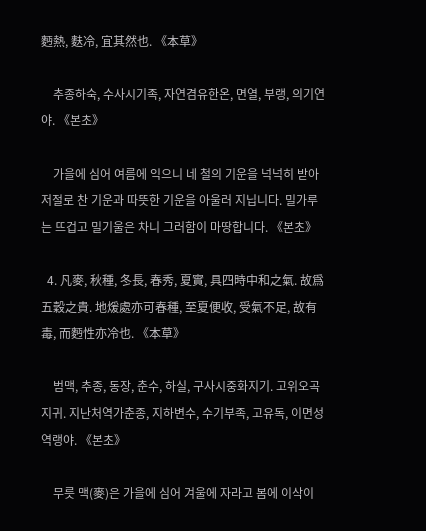麪熱, 麩冷, 宜其然也. 《本草》

    추종하숙, 수사시기족, 자연겸유한온, 면열, 부랭, 의기연야. 《본초》

    가을에 심어 여름에 익으니 네 철의 기운을 넉넉히 받아 저절로 찬 기운과 따뜻한 기운을 아울러 지닙니다. 밀가루는 뜨겁고 밀기울은 차니 그러함이 마땅합니다. 《본초》

  4. 凡麥, 秋種, 冬長, 春秀, 夏實, 具四時中和之氣. 故爲五穀之貴. 地煖處亦可春種, 至夏便收, 受氣不足, 故有毒, 而麪性亦冷也. 《本草》

    범맥, 추종, 동장, 춘수, 하실, 구사시중화지기. 고위오곡지귀. 지난처역가춘종, 지하변수, 수기부족, 고유독, 이면성역랭야. 《본초》

    무릇 맥(麥)은 가을에 심어 겨울에 자라고 봄에 이삭이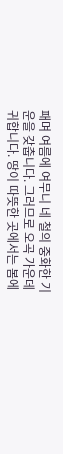패며 여름에 여무니 네 철의 중화한 기운을 갖춥니다. 그러므로 오곡 가운데 귀합니다. 땅이 따뜻한 곳에서는 봄에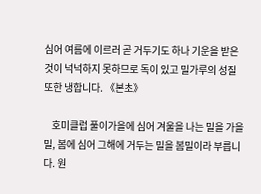심어 여름에 이르러 곧 거두기도 하나 기운을 받은 것이 넉넉하지 못하므로 독이 있고 밀가루의 성질 또한 냉합니다. 《본초》

    호미클럽 풀이가을에 심어 겨울을 나는 밀을 가을밀, 봄에 심어 그해에 거두는 밀을 봄밀이라 부릅니다. 원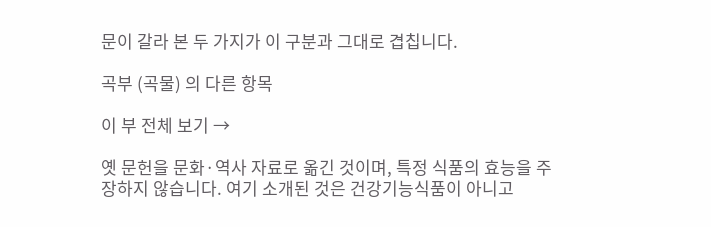문이 갈라 본 두 가지가 이 구분과 그대로 겹칩니다.

곡부 (곡물) 의 다른 항목

이 부 전체 보기 →

옛 문헌을 문화·역사 자료로 옮긴 것이며, 특정 식품의 효능을 주장하지 않습니다. 여기 소개된 것은 건강기능식품이 아니고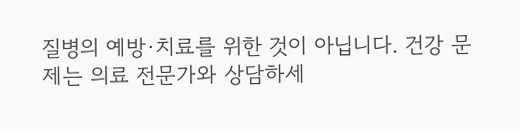질병의 예방·치료를 위한 것이 아닙니다. 건강 문제는 의료 전문가와 상담하세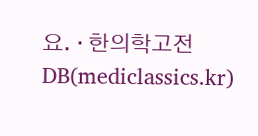요. · 한의학고전DB(mediclassics.kr)